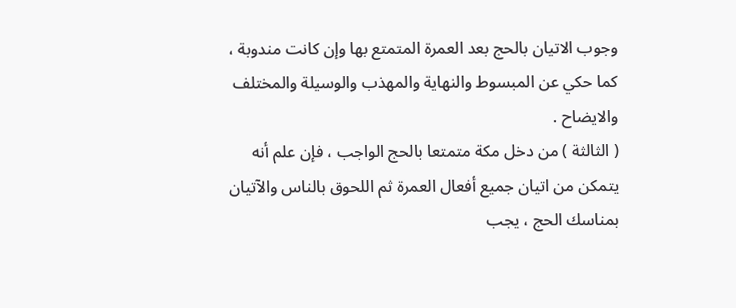وجوب الاتيان بالحج بعد العمرة المتمتع بها وإن كانت مندوبة ،
كما حكي عن المبسوط والنهاية والمهذب والوسيلة والمختلف
والايضاح .
( الثالثة ) من دخل مكة متمتعا بالحج الواجب ، فإن علم أنه
يتمكن من اتيان جميع أفعال العمرة ثم اللحوق بالناس والآتيان
بمناسك الحج ، يجب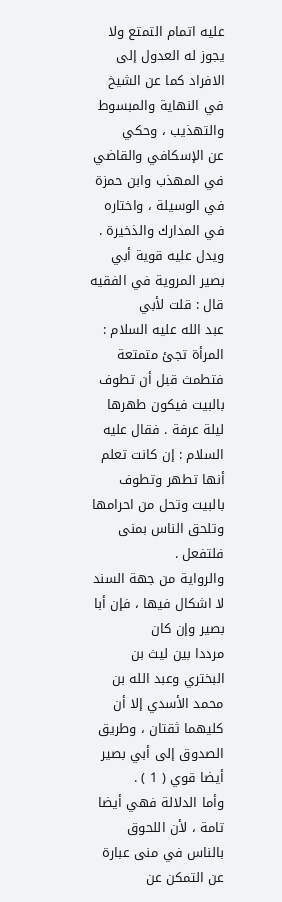عليه اتمام التمتع ولا يجوز له العدول إلى
الافراد كما عن الشيخ في النهاية والمبسوط والتهذيب ، وحكي
عن الإسكافي والقاضي في المهذب وابن حمزة في الوسيلة ، واختاره
في المدارك والذخيرة .
ويدل عليه قوية أبي بصير المروية في الفقيه قال : قلت لأبي
عبد الله عليه السلام : المرأة تجئ متمتعة فتطمث قبل أن تطوف
بالبيت فيكون طهرها ليلة عرفة . فقال عليه السلام : إن كانت تعلم
أنها تطهر وتطوف بالبيت وتحل من احرامها وتلحق الناس بمنى
فلتفعل .
والرواية من جهة السند لا اشكال فيها ، فإن أبا بصير وإن كان
مرددا بين ليث بن البختري وعبد الله بن محمد الأسدي إلا أن
كليهما ثقتان ، وطريق الصدوق إلى أبي بصير أيضا قوي ( 1 ) .
وأما الدلالة فهي أيضا تامة ، لأن اللحوق بالناس في منى عبارة
عن التمكن عن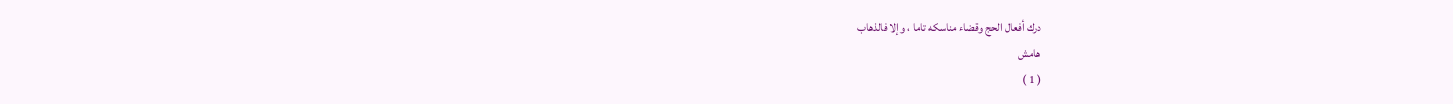درك أفعال الحج وقضاء مناسكه تاما ، وإلا فالذهاب
هامش
( 1 )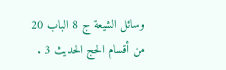وسائل الشيعة ج 8 الباب 20 من أقسام الحج الحديث 3 .